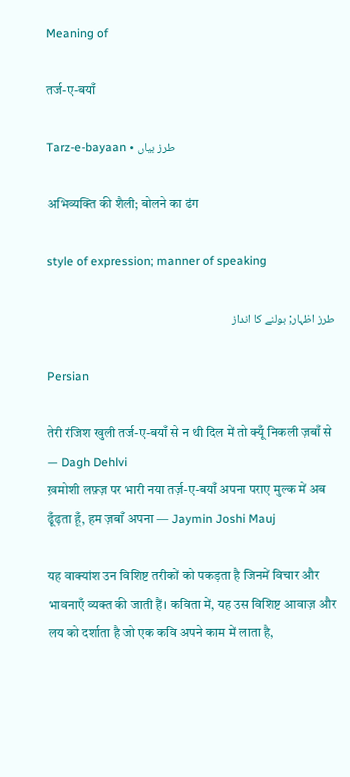Meaning of

तर्ज-ए-बयाँ

Tarz-e-bayaan • طرز بیاں

अभिव्यक्ति की शैली; बोलने का ढंग

style of expression; manner of speaking

طرز اظہار; بولنے کا انداز

Persian

तेरी रंजिश खुली तर्ज-ए-बयाँ से न थी दिल में तो क्यूँ निकली ज़बाँ से — Dagh Dehlvi
ख़मोशी लफ़्ज़ पर भारी नया तर्ज़-ए-बयाँ अपना पराए मुल्क में अब ढूँढ़ता हूँ, हम ज़बाँ अपना — Jaymin Joshi Mauj

यह वाक्यांश उन विशिष्ट तरीकों को पकड़ता है जिनमें विचार और भावनाएँ व्यक्त की जाती हैं। कविता में, यह उस विशिष्ट आवाज़ और लय को दर्शाता है जो एक कवि अपने काम में लाता है,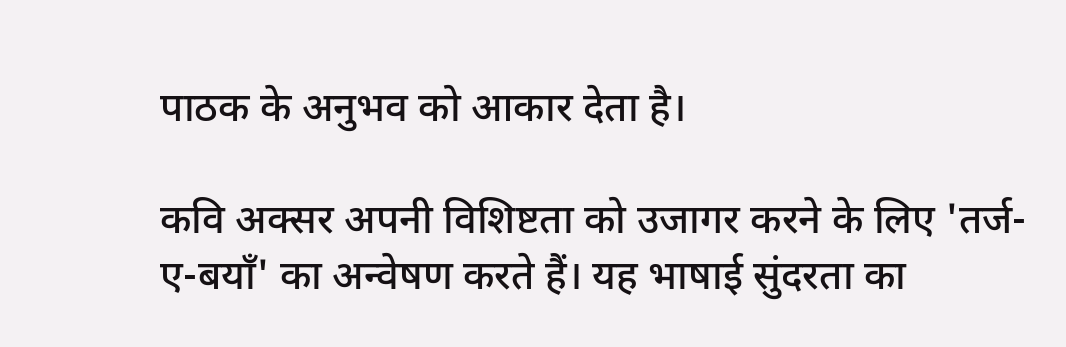पाठक के अनुभव को आकार देता है।

कवि अक्सर अपनी विशिष्टता को उजागर करने के लिए 'तर्ज-ए-बयाँ' का अन्वेषण करते हैं। यह भाषाई सुंदरता का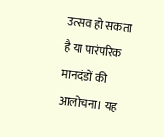उत्सव हो सकता है या पारंपरिक मानदंडों की आलोचना। यह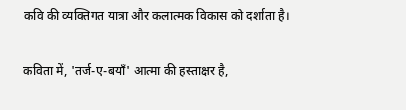कवि की व्यक्तिगत यात्रा और कलात्मक विकास को दर्शाता है।

कविता में, 'तर्ज-ए-बयाँ' आत्मा की हस्ताक्षर है,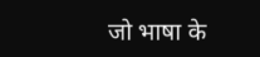जो भाषा के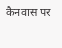कैनवास पर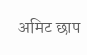अमिट छाप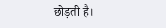छोड़ती है।